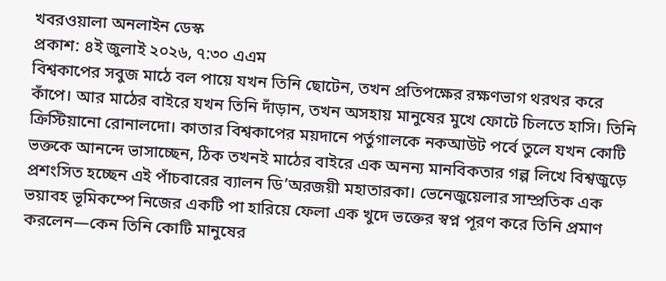খবরওয়ালা অনলাইন ডেস্ক
প্রকাশ: ৪ই জুলাই ২০২৬, ৭:৩০ এএম
বিশ্বকাপের সবুজ মাঠে বল পায়ে যখন তিনি ছোটেন, তখন প্রতিপক্ষের রক্ষণভাগ থরথর করে কাঁপে। আর মাঠের বাইরে যখন তিনি দাঁড়ান, তখন অসহায় মানুষের মুখে ফোটে চিলতে হাসি। তিনি ক্রিস্টিয়ানো রোনালদো। কাতার বিশ্বকাপের ময়দানে পর্তুগালকে নকআউট পর্বে তুলে যখন কোটি ভক্তকে আনন্দে ভাসাচ্ছেন, ঠিক তখনই মাঠের বাইরে এক অনন্য মানবিকতার গল্প লিখে বিশ্বজুড়ে প্রশংসিত হচ্ছেন এই পাঁচবারের ব্যালন ডি’অরজয়ী মহাতারকা। ভেনেজুয়েলার সাম্প্রতিক এক ভয়াবহ ভূমিকম্পে নিজের একটি পা হারিয়ে ফেলা এক খুদে ভক্তের স্বপ্ন পূরণ করে তিনি প্রমাণ করলেন—কেন তিনি কোটি মানুষের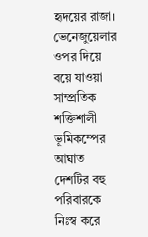হৃদয়ের রাজা।
ভেনেজুয়েলার ওপর দিয়ে বয়ে যাওয়া সাম্প্রতিক শক্তিশালী ভূমিকম্পের আঘাত দেশটির বহু পরিবারকে নিঃস্ব করে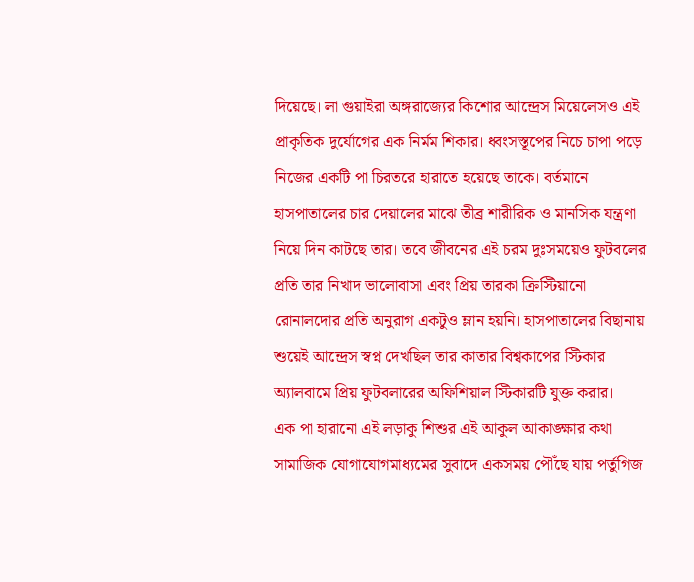দিয়েছে। লা গুয়াইরা অঙ্গরাজ্যের কিশোর আন্দ্রেস মিয়েলেসও এই প্রাকৃতিক দুর্যোগের এক নির্মম শিকার। ধ্বংসস্তূপের নিচে চাপা পড়ে নিজের একটি পা চিরতরে হারাতে হয়েছে তাকে। বর্তমানে হাসপাতালের চার দেয়ালের মাঝে তীব্র শারীরিক ও মানসিক যন্ত্রণা নিয়ে দিন কাটছে তার। তবে জীবনের এই চরম দুঃসময়েও ফুটবলের প্রতি তার নিখাদ ভালোবাসা এবং প্রিয় তারকা ক্রিস্টিয়ানো রোনালদোর প্রতি অনুরাগ একটুও ম্লান হয়নি। হাসপাতালের বিছানায় শুয়েই আন্দ্রেস স্বপ্ন দেখছিল তার কাতার বিশ্বকাপের স্টিকার অ্যালবামে প্রিয় ফুটবলারের অফিশিয়াল স্টিকারটি যুক্ত করার।
এক পা হারানো এই লড়াকু শিশুর এই আকুল আকাঙ্ক্ষার কথা সামাজিক যোগাযোগমাধ্যমের সুবাদে একসময় পৌঁছে যায় পর্তুগিজ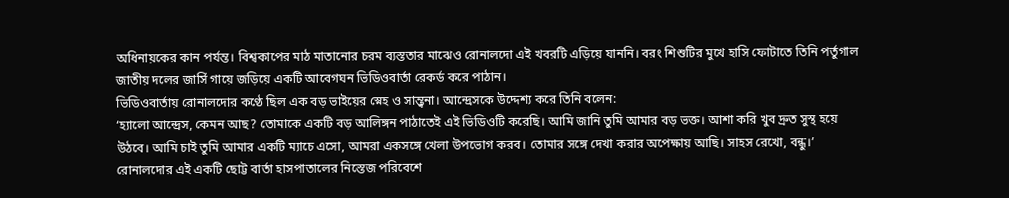অধিনায়কের কান পর্যন্ত। বিশ্বকাপের মাঠ মাতানোর চরম ব্যস্ততার মাঝেও রোনালদো এই খবরটি এড়িয়ে যাননি। বরং শিশুটির মুখে হাসি ফোটাতে তিনি পর্তুগাল জাতীয় দলের জার্সি গায়ে জড়িয়ে একটি আবেগঘন ভিডিওবার্তা রেকর্ড করে পাঠান।
ভিডিওবার্তায় রোনালদোর কণ্ঠে ছিল এক বড় ভাইয়ের স্নেহ ও সান্ত্বনা। আন্দ্রেসকে উদ্দেশ্য করে তিনি বলেন:
‘হ্যালো আন্দ্রেস, কেমন আছ? তোমাকে একটি বড় আলিঙ্গন পাঠাতেই এই ভিডিওটি করেছি। আমি জানি তুমি আমার বড় ভক্ত। আশা করি খুব দ্রুত সুস্থ হয়ে উঠবে। আমি চাই তুমি আমার একটি ম্যাচে এসো, আমরা একসঙ্গে খেলা উপভোগ করব। তোমার সঙ্গে দেখা করার অপেক্ষায় আছি। সাহস রেখো, বন্ধু।’
রোনালদোর এই একটি ছোট্ট বার্তা হাসপাতালের নিস্তেজ পরিবেশে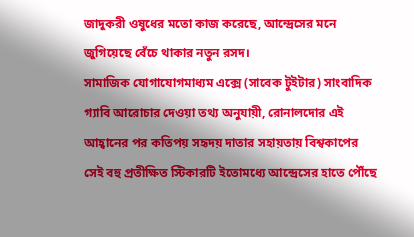জাদুকরী ওষুধের মতো কাজ করেছে, আন্দ্রেসের মনে জুগিয়েছে বেঁচে থাকার নতুন রসদ।
সামাজিক যোগাযোগমাধ্যম এক্সে (সাবেক টুইটার) সাংবাদিক গ্যাবি আরোচার দেওয়া তথ্য অনুযায়ী, রোনালদোর এই আহ্বানের পর কতিপয় সহৃদয় দাতার সহায়তায় বিশ্বকাপের সেই বহু প্রতীক্ষিত স্টিকারটি ইতোমধ্যে আন্দ্রেসের হাতে পৌঁছে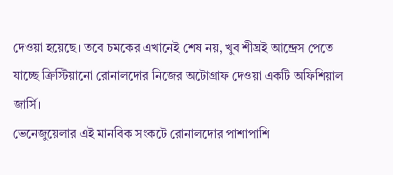দেওয়া হয়েছে। তবে চমকের এখানেই শেষ নয়, খুব শীঘ্রই আন্দ্রেস পেতে যাচ্ছে ক্রিস্টিয়ানো রোনালদোর নিজের অটোগ্রাফ দেওয়া একটি অফিশিয়াল জার্সি।
ভেনেজুয়েলার এই মানবিক সংকটে রোনালদোর পাশাপাশি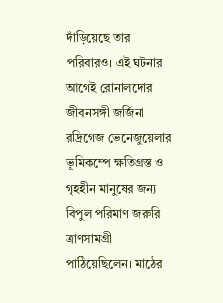দাঁড়িয়েছে তার পরিবারও। এই ঘটনার আগেই রোনালদোর জীবনসঙ্গী জর্জিনা রদ্রিগেজ ভেনেজুয়েলার ভূমিকম্পে ক্ষতিগ্রস্ত ও গৃহহীন মানুষের জন্য বিপুল পরিমাণ জরুরি ত্রাণসামগ্রী পাঠিয়েছিলেন। মাঠের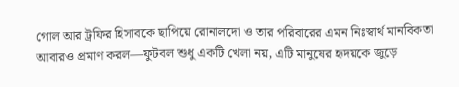গোল আর ট্রফির হিসাবকে ছাপিয়ে রোনালদো ও তার পরিবারের এমন নিঃস্বার্থ মানবিকতা আবারও প্রমাণ করল—ফুটবল শুধু একটি খেলা নয়, এটি মানুষের হৃদয়কে জুড়ে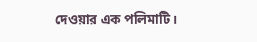দেওয়ার এক পলিমাটি।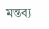মন্তব্য